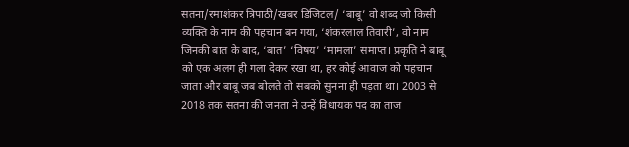सतना/रमाशंकर त्रिपाठी/खबर डिजिटल/ ‘बाबू’ वो शब्द जो किसी व्यक्ति के नाम की पहचान बन गया, ‘शंकरलाल तिवारी’, वो नाम जिनकी बात के बाद, ‘बात’ ‘विषय’ ‘मामला’ समाप्त। प्रकृति ने बाबू को एक अलग ही गला देकर रखा था, हर कोई आवाज को पहचान जाता और बाबू जब बोलते तो सबको सुनना ही पड़ता था। 2003 से 2018 तक सतना की जनता ने उन्हें विधायक पद का ताज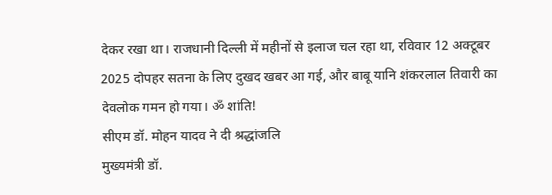देकर रखा था। राजधानी दिल्ली में महीनों से इलाज चल रहा था, रविवार 12 अक्टूबर 2025 दोपहर सतना के लिए दुखद खबर आ गई, और बाबू यानि शंकरलाल तिवारी का देवलोक गमन हो गया। ॐ शांति!
सीएम डॉ. मोहन यादव ने दी श्रद्धांजलि
मुख्यमंत्री डॉ.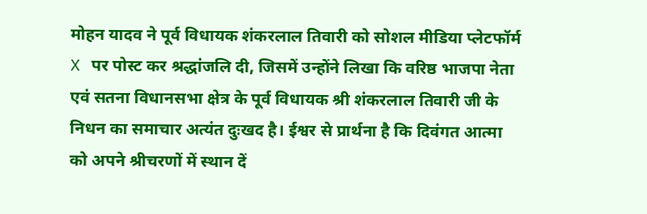मोहन यादव ने पूर्व विधायक शंकरलाल तिवारी को सोशल मीडिया प्लेटफॉर्म X पर पोस्ट कर श्रद्धांजलि दी, जिसमें उन्होंने लिखा कि वरिष्ठ भाजपा नेता एवं सतना विधानसभा क्षेत्र के पूर्व विधायक श्री शंकरलाल तिवारी जी के निधन का समाचार अत्यंत दुःखद है। ईश्वर से प्रार्थना है कि दिवंगत आत्मा को अपने श्रीचरणों में स्थान दें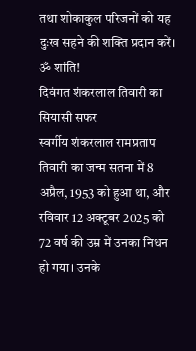तथा शोकाकुल परिजनों को यह दुःख सहने की शक्ति प्रदान करें। ॐ शांति!
दिवंगत शंकरलाल तिवारी का सियासी सफर
स्वर्गीय शंकरलाल रामप्रताप तिवारी का जन्म सतना में 8 अप्रैल, 1953 को हुआ था, और रविवार 12 अक्टूबर 2025 को 72 वर्ष की उम्र में उनका निधन हो गया। उनके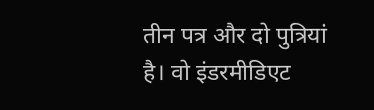तीन पत्र और दो पुत्रियां है। वो इंडरमीडिएट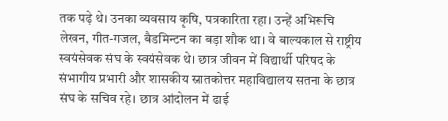तक पढ़े थे। उनका व्यवसाय कृषि, पत्रकारिता रहा। उन्हें अभिरूचि लेखन, गीत-गजल, बैडमिन्टन का बड़ा शौक था। वे बाल्यकाल से राष्ट्रीय स्वयंसेवक संघ के स्वयंसेवक थे। छात्र जीवन में विद्यार्थी परिषद के संभागीय प्रभारी और शासकीय स्नातकोत्तर महाविद्यालय सतना के छात्र संघ के सचिव रहे। छात्र आंदोलन में ढाई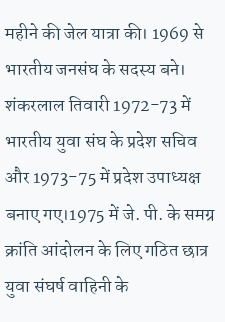महीने की जेल यात्रा की। 1969 से भारतीय जनसंघ के सदस्य बने। शंकरलाल तिवारी 1972-73 में भारतीय युवा संघ के प्रदेश सचिव और 1973-75 में प्रदेश उपाध्यक्ष बनाए गए।1975 में जे. पी. के समग्र क्रांति आंदोलन के लिए गठित छात्र युवा संघर्ष वाहिनी के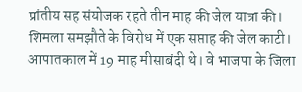प्रांतीय सह संयोजक रहते तीन माह की जेल यात्रा की। शिमला समझौते के विरोध में एक सप्ताह की जेल काटी। आपातकाल में 19 माह मीसाबंदी थे। वे भाजपा के जिला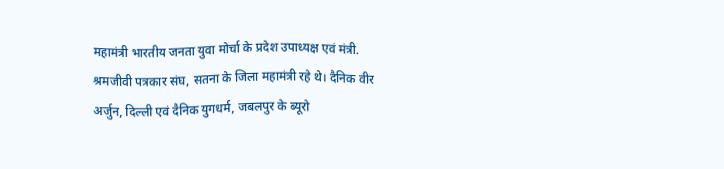महामंत्री भारतीय जनता युवा मोर्चा के प्रदेश उपाध्यक्ष एवं मंत्री. श्रमजीवी पत्रकार संघ, सतना के जिला महामंत्री रहे थे। दैनिक वीर अर्जुन, दिल्ली एवं दैनिक युगधर्म, जबलपुर के ब्यूरो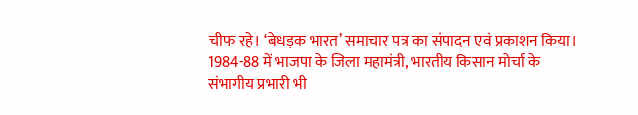चीफ रहे। ‘बेधड़क भारत’ समाचार पत्र का संपादन एवं प्रकाशन किया। 1984-88 में भाजपा के जिला महामंत्री, भारतीय किसान मोर्चा के संभागीय प्रभारी भी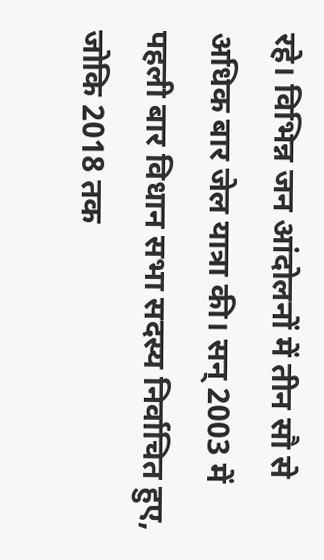रहे। विभिन्न जन आंदोलनों में तीन सौ से अधिक बार जेल यात्रा की। सन् 2003 में पहली बार विधान सभा सदस्य निर्वाचित हुए, जोकि 2018 तक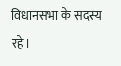विधानसभा के सदस्य रहे।